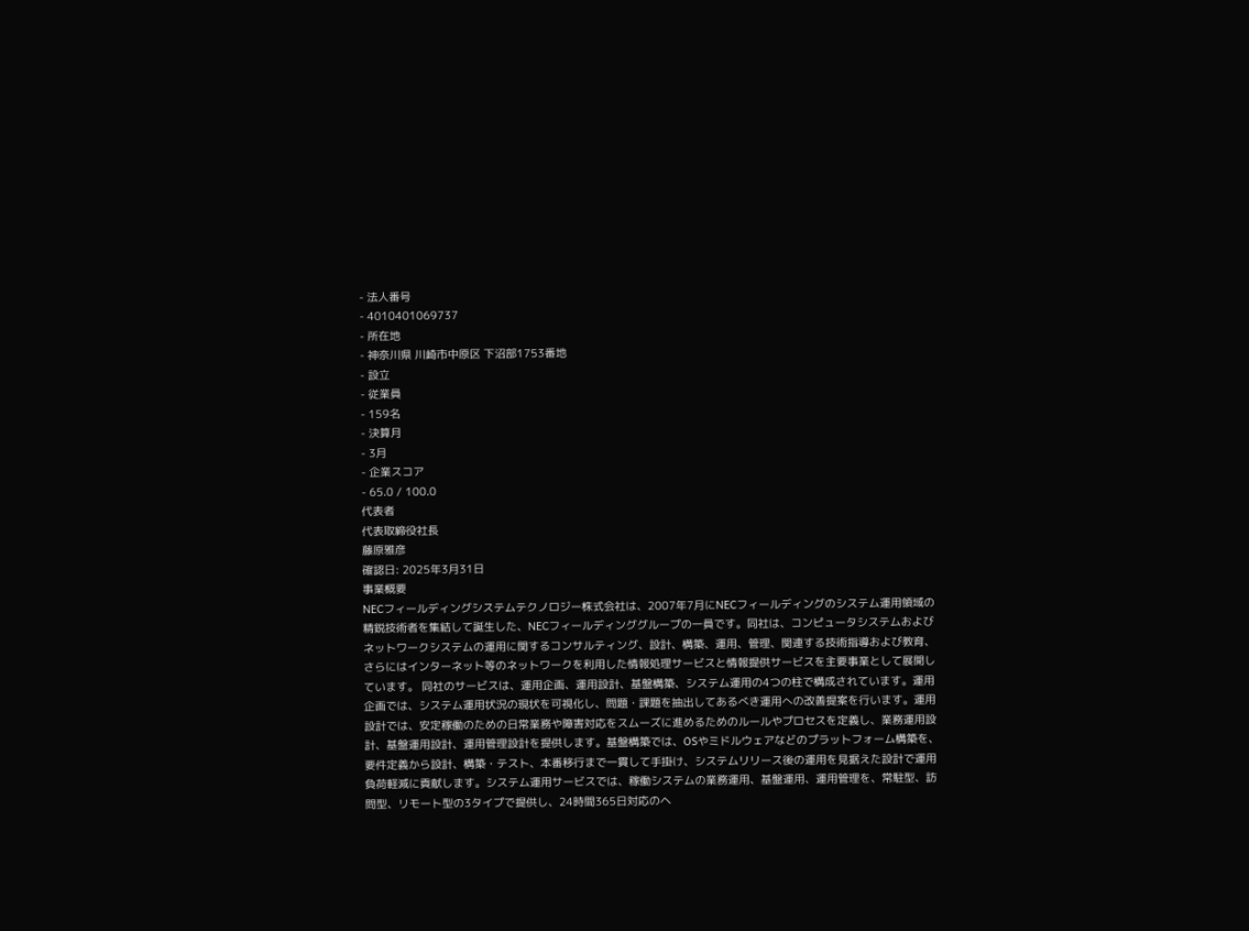- 法人番号
- 4010401069737
- 所在地
- 神奈川県 川崎市中原区 下沼部1753番地
- 設立
- 従業員
- 159名
- 決算月
- 3月
- 企業スコア
- 65.0 / 100.0
代表者
代表取締役社長
藤原雅彦
確認日: 2025年3月31日
事業概要
NECフィールディングシステムテクノロジー株式会社は、2007年7月にNECフィールディングのシステム運用領域の精鋭技術者を集結して誕生した、NECフィールディンググループの一員です。同社は、コンピュータシステムおよびネットワークシステムの運用に関するコンサルティング、設計、構築、運用、管理、関連する技術指導および教育、さらにはインターネット等のネットワークを利用した情報処理サービスと情報提供サービスを主要事業として展開しています。 同社のサービスは、運用企画、運用設計、基盤構築、システム運用の4つの柱で構成されています。運用企画では、システム運用状況の現状を可視化し、問題・課題を抽出してあるべき運用への改善提案を行います。運用設計では、安定稼働のための日常業務や障害対応をスムーズに進めるためのルールやプロセスを定義し、業務運用設計、基盤運用設計、運用管理設計を提供します。基盤構築では、OSやミドルウェアなどのプラットフォーム構築を、要件定義から設計、構築・テスト、本番移行まで一貫して手掛け、システムリリース後の運用を見据えた設計で運用負荷軽減に貢献します。システム運用サービスでは、稼働システムの業務運用、基盤運用、運用管理を、常駐型、訪問型、リモート型の3タイプで提供し、24時間365日対応のヘ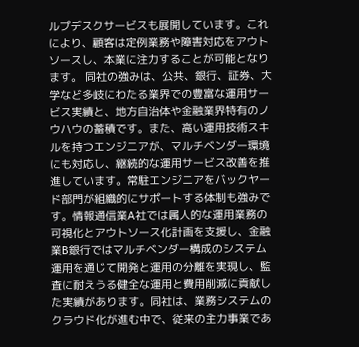ルプデスクサービスも展開しています。これにより、顧客は定例業務や障害対応をアウトソースし、本業に注力することが可能となります。 同社の強みは、公共、銀行、証券、大学など多岐にわたる業界での豊富な運用サービス実績と、地方自治体や金融業界特有のノウハウの蓄積です。また、高い運用技術スキルを持つエンジニアが、マルチベンダー環境にも対応し、継続的な運用サービス改善を推進しています。常駐エンジニアをバックヤード部門が組織的にサポートする体制も強みです。情報通信業A社では属人的な運用業務の可視化とアウトソース化計画を支援し、金融業B銀行ではマルチベンダー構成のシステム運用を通じて開発と運用の分離を実現し、監査に耐えうる健全な運用と費用削減に貢献した実績があります。同社は、業務システムのクラウド化が進む中で、従来の主力事業であ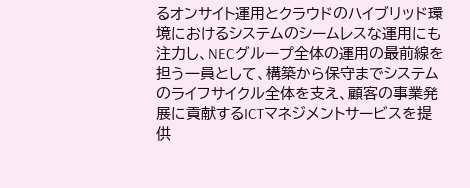るオンサイト運用とクラウドのハイブリッド環境におけるシステムのシームレスな運用にも注力し、NECグループ全体の運用の最前線を担う一員として、構築から保守までシステムのライフサイクル全体を支え、顧客の事業発展に貢献するICTマネジメントサービスを提供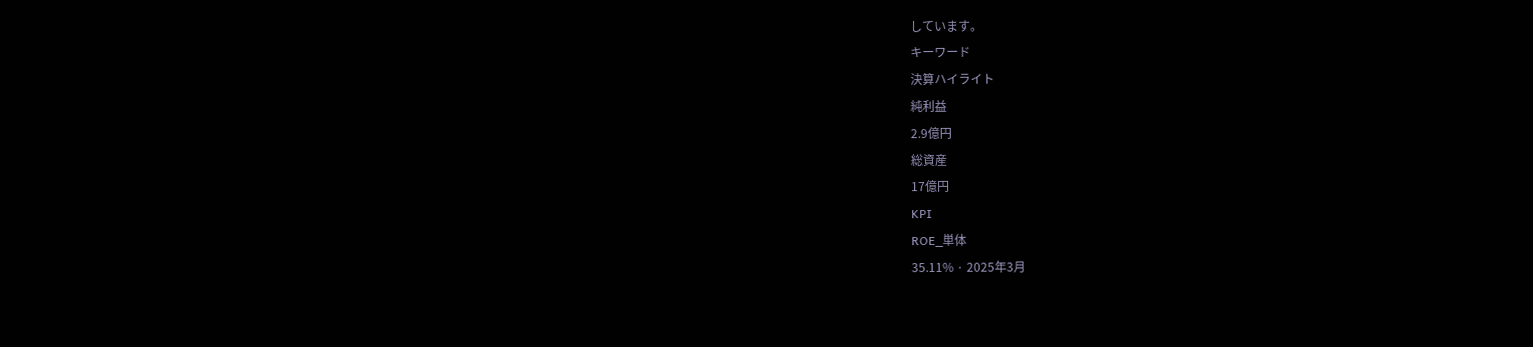しています。
キーワード
決算ハイライト
純利益
2.9億円
総資産
17億円
KPI
ROE_単体
35.11% · 2025年3月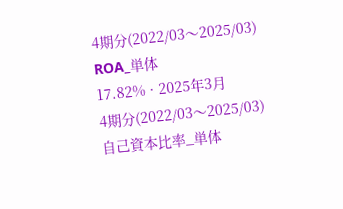4期分(2022/03〜2025/03)
ROA_単体
17.82% · 2025年3月
4期分(2022/03〜2025/03)
自己資本比率_単体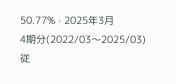50.77% · 2025年3月
4期分(2022/03〜2025/03)
従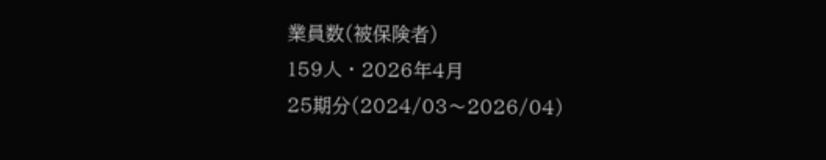業員数(被保険者)
159人 · 2026年4月
25期分(2024/03〜2026/04)